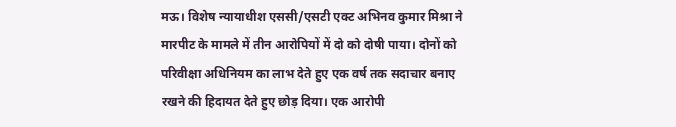मऊ। विशेष न्यायाधीश एससी/एसटी एक्ट अभिनव कुमार मिश्रा ने मारपीट के मामले में तीन आरोपियों में दो को दोषी पाया। दोनों को परिवीक्षा अधिनियम का लाभ देते हुए एक वर्ष तक सदाचार बनाए रखने की हिदायत देते हुए छोड़ दिया। एक आरोपी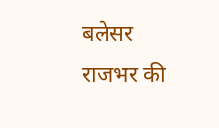बलेसर राजभर की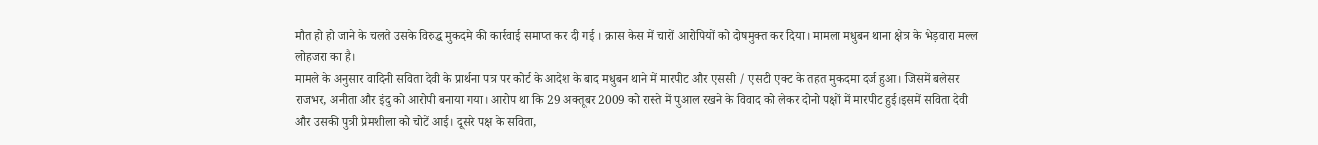मौत हो हो जाने के चलते उसके विरुद्ध मुकदमे की कार्रवाई समाप्त कर दी गई । क्रास केस में चारों आरोपियों को दोषमुक्त कर दिया। मामला मधुबन थाना क्षेत्र के भेड़वारा मल्ल लोहजरा का है।
मामले के अनुसार वादिनी सविता देवी के प्रार्थना पत्र पर कोर्ट के आदेश के बाद मधुबन थाने में मारपीट और एससी / एसटी एक्ट के तहत मुकदमा दर्ज हुआ। जिसमें बलेसर राजभर, अनीता और इंदु को आरोपी बनाया गया। आरोप था कि 29 अक्तूबर 2009 को रास्ते में पुआल रखने के विवाद को लेकर दोनो पक्षों में मारपीट हुई।इसमें सविता देवी और उसकी पुत्री प्रेमशीला को चोटें आई। दूसरे पक्ष के सविता,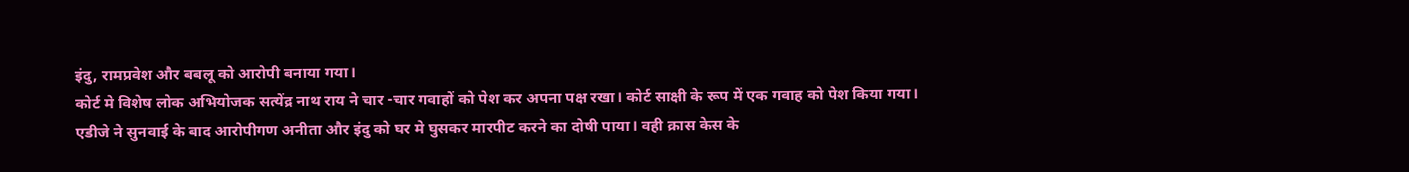इंदु, रामप्रवेश और बबलू को आरोपी बनाया गया।
कोर्ट मे विशेष लोक अभियोजक सत्येंद्र नाथ राय ने चार -चार गवाहों को पेश कर अपना पक्ष रखा। कोर्ट साक्षी के रूप में एक गवाह को पेश किया गया। एडीजे ने सुनवाई के बाद आरोपीगण अनीता और इंदु को घर मे घुसकर मारपीट करने का दोषी पाया। वही क्रास केस के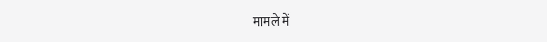मामले में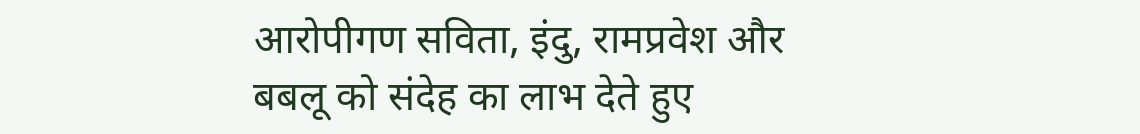आरोपीगण सविता, इंदु, रामप्रवेश और बबलू को संदेह का लाभ देते हुए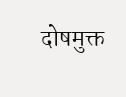दोषमुक्त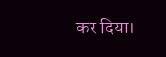कर दिया।